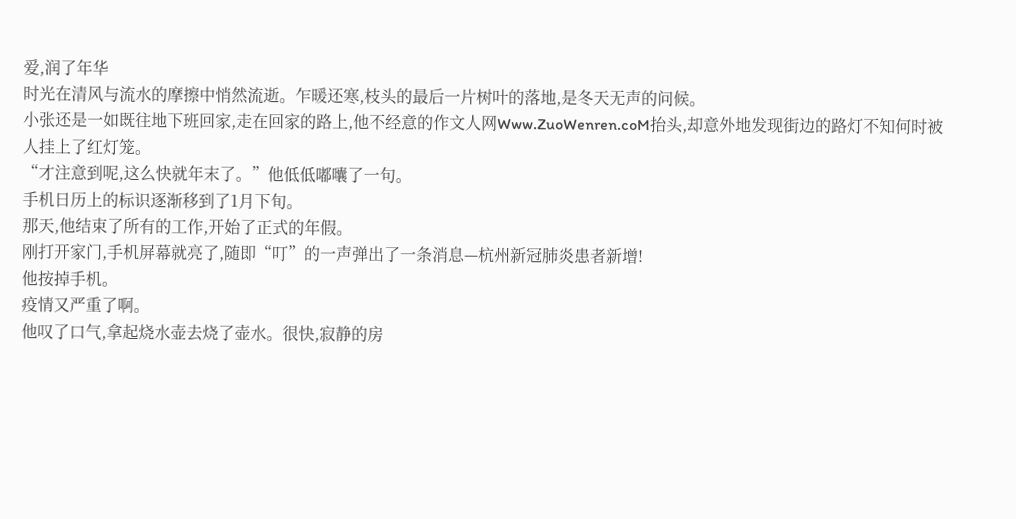爱,润了年华
时光在清风与流水的摩擦中悄然流逝。乍暖还寒,枝头的最后一片树叶的落地,是冬天无声的问候。
小张还是一如既往地下班回家,走在回家的路上,他不经意的作文人网Www.ZuoWenren.coM抬头,却意外地发现街边的路灯不知何时被人挂上了红灯笼。
“才注意到呢,这么快就年末了。”他低低嘟囔了一句。
手机日历上的标识逐渐移到了1月下旬。
那天,他结束了所有的工作,开始了正式的年假。
刚打开家门,手机屏幕就亮了,随即“叮”的一声弹出了一条消息—杭州新冠肺炎患者新增!
他按掉手机。
疫情又严重了啊。
他叹了口气,拿起烧水壶去烧了壶水。很快,寂静的房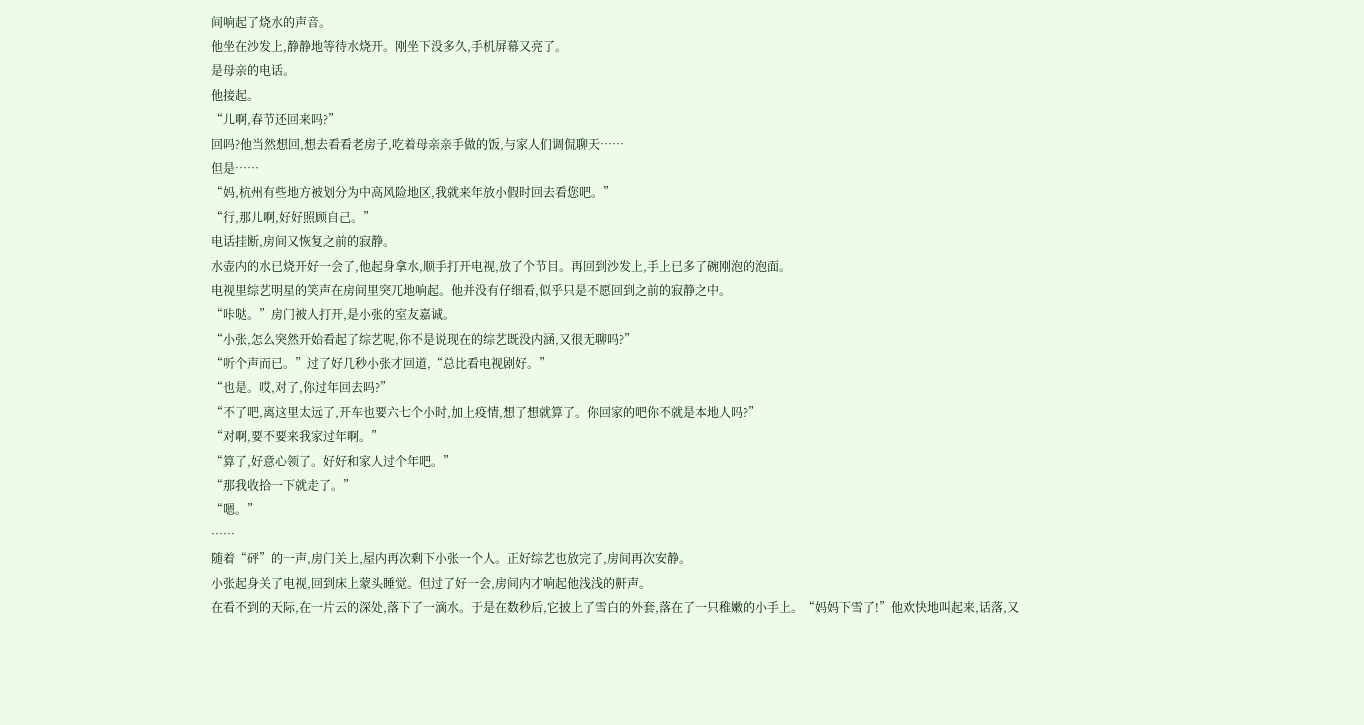间响起了烧水的声音。
他坐在沙发上,静静地等待水烧开。刚坐下没多久,手机屏幕又亮了。
是母亲的电话。
他接起。
“儿啊,春节还回来吗?”
回吗?他当然想回,想去看看老房子,吃着母亲亲手做的饭,与家人们调侃聊天……
但是……
“妈,杭州有些地方被划分为中高风险地区,我就来年放小假时回去看您吧。”
“行,那儿啊,好好照顾自己。”
电话挂断,房间又恢复之前的寂静。
水壶内的水已烧开好一会了,他起身拿水,顺手打开电视,放了个节目。再回到沙发上,手上已多了碗刚泡的泡面。
电视里综艺明星的笑声在房间里突兀地响起。他并没有仔细看,似乎只是不愿回到之前的寂静之中。
“咔哒。”房门被人打开,是小张的室友嘉诚。
“小张,怎么突然开始看起了综艺呢,你不是说现在的综艺既没内涵,又很无聊吗?”
“听个声而已。”过了好几秒小张才回道,“总比看电视剧好。”
“也是。哎,对了,你过年回去吗?”
“不了吧,离这里太远了,开车也要六七个小时,加上疫情,想了想就算了。你回家的吧你不就是本地人吗?”
“对啊,要不要来我家过年啊。”
“算了,好意心领了。好好和家人过个年吧。”
“那我收拾一下就走了。”
“嗯。”
……
随着“砰”的一声,房门关上,屋内再次剩下小张一个人。正好综艺也放完了,房间再次安静。
小张起身关了电视,回到床上蒙头睡觉。但过了好一会,房间内才响起他浅浅的鼾声。
在看不到的天际,在一片云的深处,落下了一滴水。于是在数秒后,它披上了雪白的外套,落在了一只稚嫩的小手上。“妈妈下雪了!”他欢快地叫起来,话落,又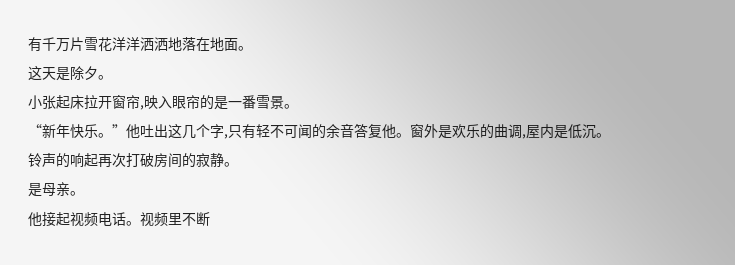有千万片雪花洋洋洒洒地落在地面。
这天是除夕。
小张起床拉开窗帘,映入眼帘的是一番雪景。
“新年快乐。”他吐出这几个字,只有轻不可闻的余音答复他。窗外是欢乐的曲调,屋内是低沉。
铃声的响起再次打破房间的寂静。
是母亲。
他接起视频电话。视频里不断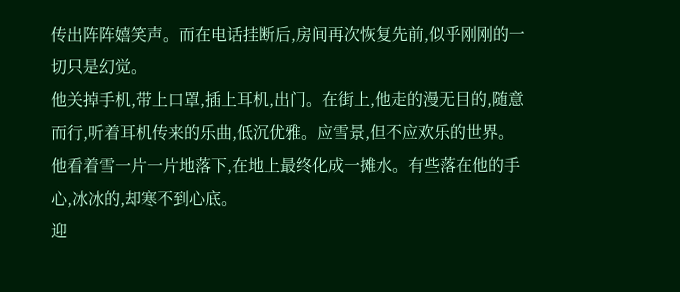传出阵阵嬉笑声。而在电话挂断后,房间再次恢复先前,似乎刚刚的一切只是幻觉。
他关掉手机,带上口罩,插上耳机,出门。在街上,他走的漫无目的,随意而行,听着耳机传来的乐曲,低沉优雅。应雪景,但不应欢乐的世界。
他看着雪一片一片地落下,在地上最终化成一摊水。有些落在他的手心,冰冰的,却寒不到心底。
迎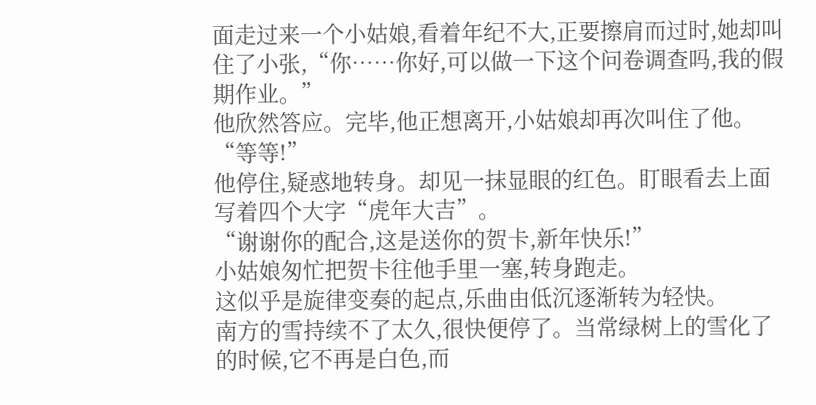面走过来一个小姑娘,看着年纪不大,正要擦肩而过时,她却叫住了小张,“你……你好,可以做一下这个问卷调查吗,我的假期作业。”
他欣然答应。完毕,他正想离开,小姑娘却再次叫住了他。
“等等!”
他停住,疑惑地转身。却见一抹显眼的红色。盯眼看去上面写着四个大字“虎年大吉”。
“谢谢你的配合,这是送你的贺卡,新年快乐!”
小姑娘匆忙把贺卡往他手里一塞,转身跑走。
这似乎是旋律变奏的起点,乐曲由低沉逐渐转为轻快。
南方的雪持续不了太久,很快便停了。当常绿树上的雪化了的时候,它不再是白色,而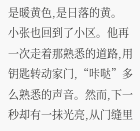是暖黄色,是日落的黄。
小张也回到了小区。他再一次走着那熟悉的道路,用钥匙转动家门,“咔哒”多么熟悉的声音。然而,下一秒却有一抹光亮,从门缝里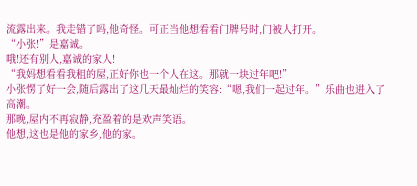流露出来。我走错了吗,他奇怪。可正当他想看看门牌号时,门被人打开。
“小张!”是嘉诚。
哦!还有别人,嘉诚的家人!
“我妈想看看我租的屋,正好你也一个人在这。那就一块过年吧!”
小张愣了好一会,随后露出了这几天最灿烂的笑容:“嗯,我们一起过年。”乐曲也进入了高潮。
那晚,屋内不再寂静,充盈着的是欢声笑语。
他想,这也是他的家乡,他的家。